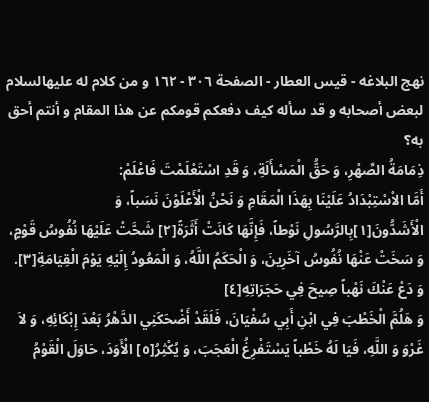نهج البلاغه - قيس العطار - الصفحة ٣٠٦ - ١٦٢ و من كلام له عليهالسلام لبعض أصحابه و قد سأله كيف دفعكم قومكم عن هذا المقام و أنتم أحق به؟
ذِمَامَةُ الصِّهْرِ، وَ حَقُّ الْمَسْأَلَةِ، وَ قَدِ اسْتَعْلَمْتَ فَاعْلَمْ:
أَمَّا الاْسْتِبْدَادُ عَلَيْنَا بِهَذَا الْمَقَامِ وَ نَحْنُ الْأَعْلَوْنَ نَسَباً، وَ الْأَشَدُّونَ[١]بِالرَّسُولِ نَوْطاً، فَإِنَّهَا كَانَتْ أَثَرَةً[٢] شَحَّتْ عَلَيْهَا نُفُوسُ قَوْمٍ، وَ سَخَتْ عَنْهَا نُفُوسُ آخَرِينَ، وَ الْحَكَمُ اللَّهُ، وَ الْمَعُودُ إِلَيْهِ يَوْمَ الْقِيَامَةِ[٣].
وَ دَعْ عَنْكَ نَهْباً صِيحَ فِي حَجَرَاتِهِ[٤]
وَ هَلُمَّ الْخَطْبَ فِي ابْنِ أَبِي سُفْيَانَ، فَلَقَدْ أَضْحَكَنِي الدَّهْرُ بَعْدَ إِبْكَائِهِ، وَ لاَ غَرْوَ وَ اللَّهِ، فَيَا لَهُ خَطْباً يَسْتَفْرِغُ الْعَجَبَ، وَ يُكْثِرُ[٥] الْأَوَدَ، حَاوَلَ الْقَوْمُ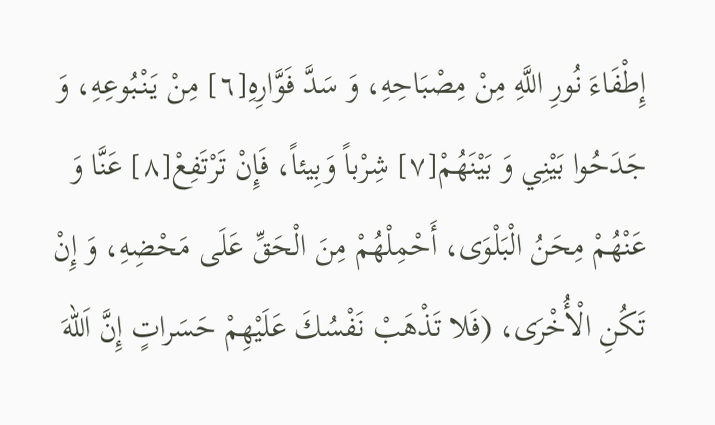إِطْفَاءَ نُورِ اللَّهِ مِنْ مِصْبَاحِهِ، وَ سَدَّ فَوَّارِهِ[٦] مِنْ يَنْبُوعِهِ، وَ جَدَحُوا بَيْنِي وَ بَيْنَهُمْ[٧] شِرْباً وَبِيئاً، فَإِنْ تَرْتَفِعْ[٨] عَنَّا وَ عَنْهُمْ مِحَنُ الْبَلْوَى، أَحْمِلْهُمْ مِنَ الْحَقِّ عَلَى مَحْضِهِ، وَ إِنْ تَكُنِ الْأُخْرَى، (فَلا تَذْهَبْ نَفْسُكَ عَلَيْهِمْ حَسَراتٍ إِنَّ اَللّهَ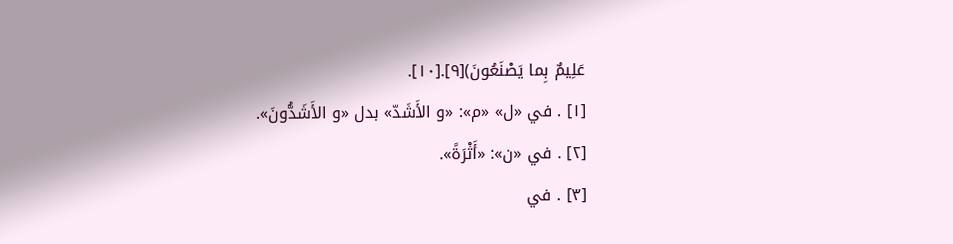عَلِيمٌ بِما يَصْنَعُونَ)[٩].[١٠].
[١] . في «ل» «م»: «و الأَشَدّ» بدل «و الأَشَدُّونَ».
[٢] . في «ن»: «أَثْرَةً».
[٣] . في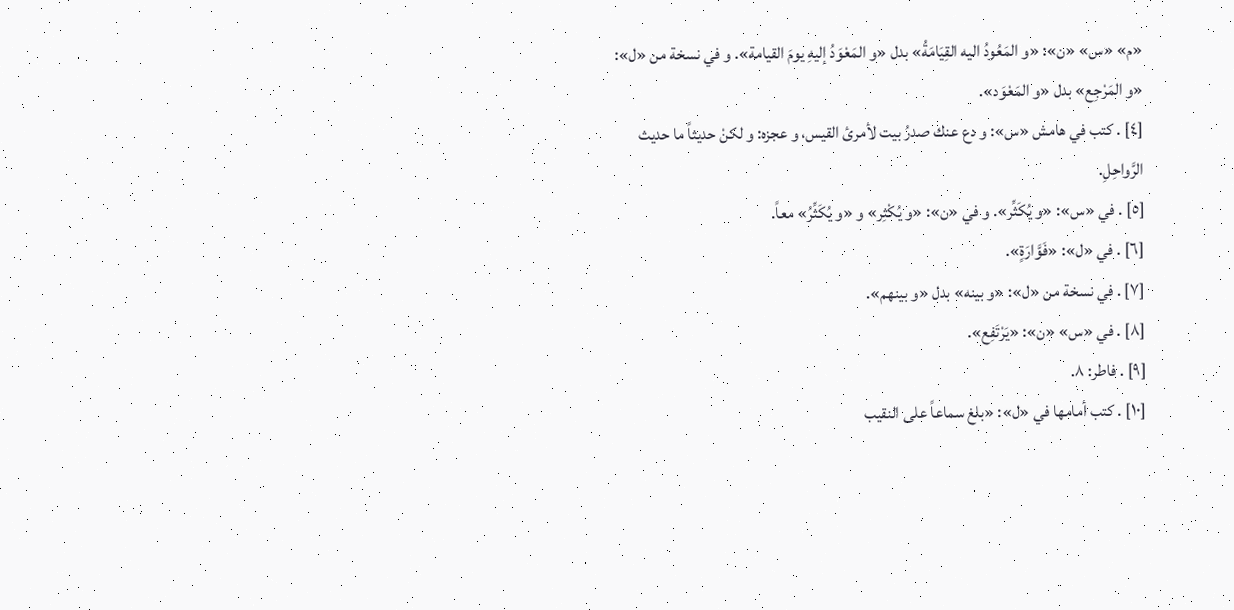«م» «س» «ن»: «و المَعُودُ اليه القِيَامَةُ» بدل «و المَعْوَدُ إليهِ يومَ القيامة». و في نسخة من «ل»: «و المَرْجِع» بدل «و المَعْوَد».
[٤] . كتب في هامش «س»: و دع عنك صدرُ بيت لأمرئ القيس، و عجزه: و لكنْ حديثاً ما حديث الرَّواحِلِ.
[٥] . في «س»: «و يُكَثِّر». و في «ن»: «و يُكْثِر» و «و يُكَثِّرُ» معاً.
[٦] . في «ل»: «فَوَّارَةٍ».
[٧] . في نسخة من «ل»: «و بينه» بدل «و بينهم».
[٨] . في «س» «ن»: «يَرْتَفِع».
[٩] . فاطر: ٨.
[١٠] . كتب أمامها في «ل»: «بلغ سماعاً على النقيب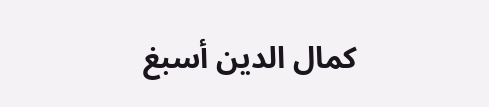كمال الدين أسبغ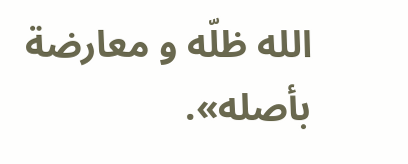الله ظلّه و معارضة بأصله».